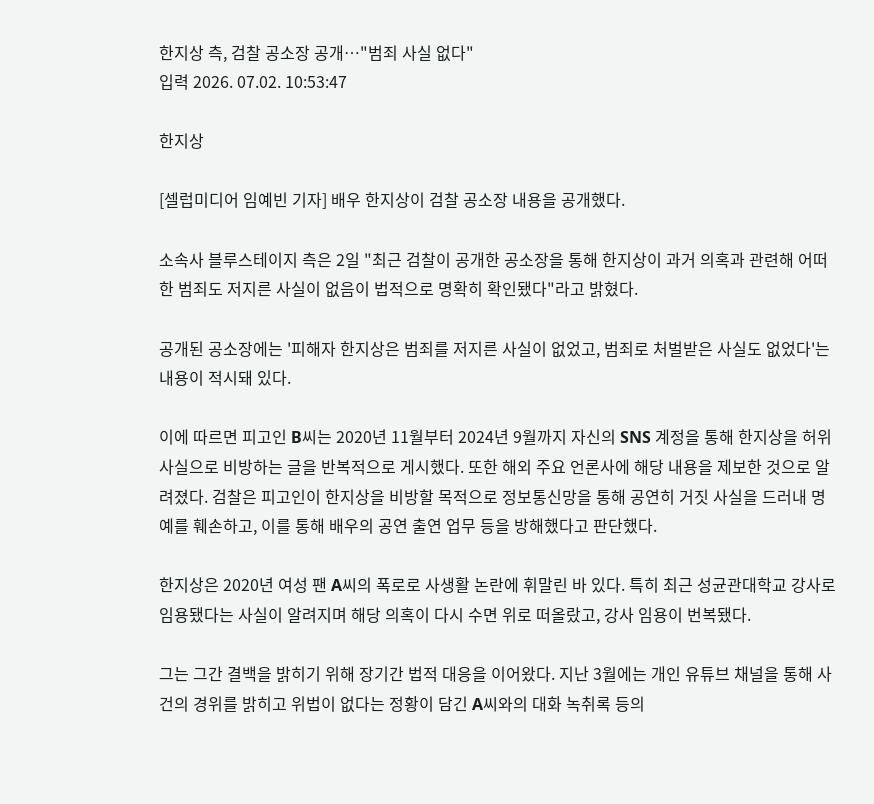한지상 측, 검찰 공소장 공개…"범죄 사실 없다"
입력 2026. 07.02. 10:53:47

한지상

[셀럽미디어 임예빈 기자] 배우 한지상이 검찰 공소장 내용을 공개했다.

소속사 블루스테이지 측은 2일 "최근 검찰이 공개한 공소장을 통해 한지상이 과거 의혹과 관련해 어떠한 범죄도 저지른 사실이 없음이 법적으로 명확히 확인됐다"라고 밝혔다.

공개된 공소장에는 '피해자 한지상은 범죄를 저지른 사실이 없었고, 범죄로 처벌받은 사실도 없었다'는 내용이 적시돼 있다.

이에 따르면 피고인 B씨는 2020년 11월부터 2024년 9월까지 자신의 SNS 계정을 통해 한지상을 허위사실으로 비방하는 글을 반복적으로 게시했다. 또한 해외 주요 언론사에 해당 내용을 제보한 것으로 알려졌다. 검찰은 피고인이 한지상을 비방할 목적으로 정보통신망을 통해 공연히 거짓 사실을 드러내 명예를 훼손하고, 이를 통해 배우의 공연 출연 업무 등을 방해했다고 판단했다.

한지상은 2020년 여성 팬 A씨의 폭로로 사생활 논란에 휘말린 바 있다. 특히 최근 성균관대학교 강사로 임용됐다는 사실이 알려지며 해당 의혹이 다시 수면 위로 떠올랐고, 강사 임용이 번복됐다.

그는 그간 결백을 밝히기 위해 장기간 법적 대응을 이어왔다. 지난 3월에는 개인 유튜브 채널을 통해 사건의 경위를 밝히고 위법이 없다는 정황이 담긴 A씨와의 대화 녹취록 등의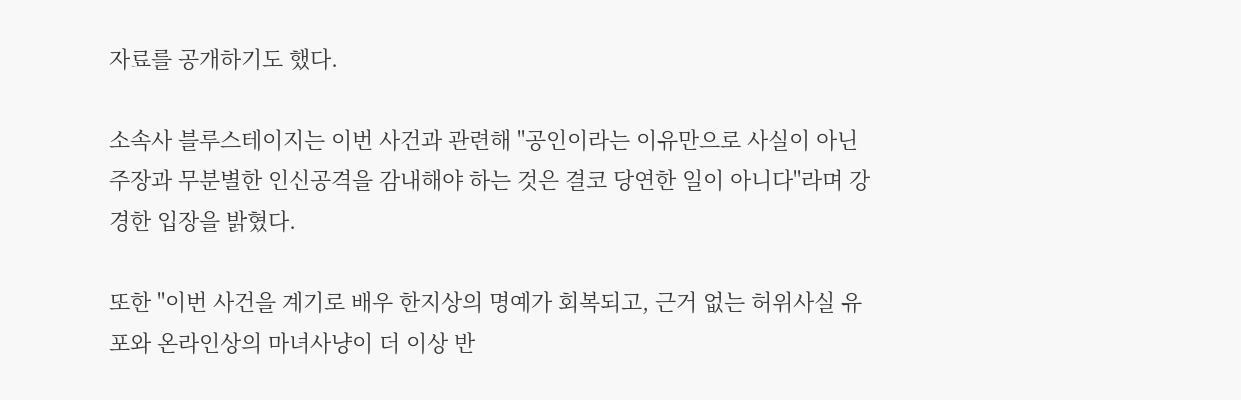자료를 공개하기도 했다.

소속사 블루스테이지는 이번 사건과 관련해 "공인이라는 이유만으로 사실이 아닌 주장과 무분별한 인신공격을 감내해야 하는 것은 결코 당연한 일이 아니다"라며 강경한 입장을 밝혔다.

또한 "이번 사건을 계기로 배우 한지상의 명예가 회복되고, 근거 없는 허위사실 유포와 온라인상의 마녀사냥이 더 이상 반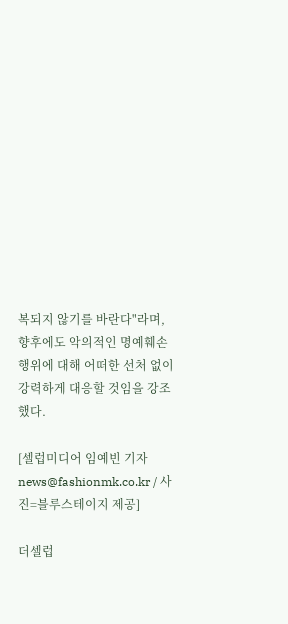복되지 않기를 바란다"라며, 향후에도 악의적인 명예훼손 행위에 대해 어떠한 선처 없이 강력하게 대응할 것임을 강조했다.

[셀럽미디어 임예빈 기자 news@fashionmk.co.kr / 사진=블루스테이지 제공]

더셀럽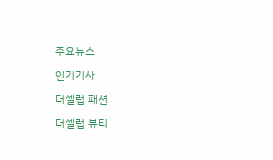주요뉴스

인기기사

더셀럽 패션

더셀럽 뷰티